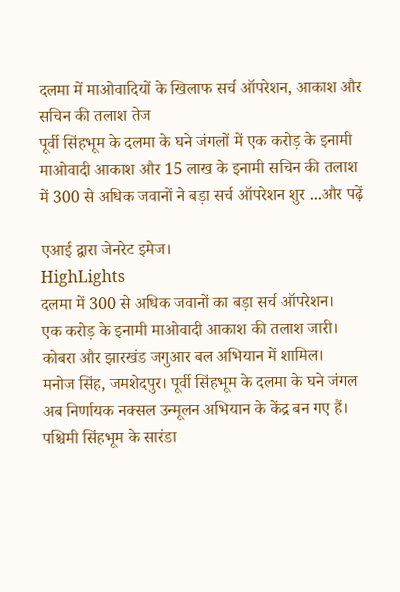दलमा में माओवादियों के खिलाफ सर्च ऑपरेशन, आकाश और सचिन की तलाश तेज
पूर्वी सिंहभूम के दलमा के घने जंगलों में एक करोड़ के इनामी माओवादी आकाश और 15 लाख के इनामी सचिन की तलाश में 300 से अधिक जवानों ने बड़ा सर्च ऑपरेशन शुर ...और पढ़ें

एआई द्वारा जेनरेट इमेज।
HighLights
दलमा में 300 से अधिक जवानों का बड़ा सर्च ऑपरेशन।
एक करोड़ के इनामी माओवादी आकाश की तलाश जारी।
कोबरा और झारखंड जगुआर बल अभियान में शामिल।
मनोज सिंह, जमशेदपुर। पूर्वी सिंहभूम के दलमा के घने जंगल अब निर्णायक नक्सल उन्मूलन अभियान के केंद्र बन गए हैं।
पश्चिमी सिंहभूम के सारंडा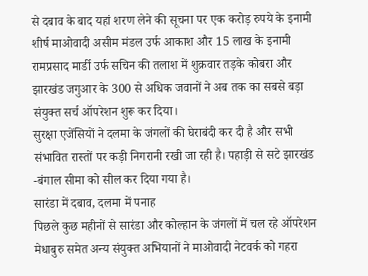से दबाव के बाद यहां शरण लेने की सूचना पर एक करोड़ रुपये के इनामी शीर्ष माओवादी असीम मंडल उर्फ आकाश और 15 लाख के इनामी रामप्रसाद मार्डी उर्फ सचिन की तलाश में शुक्रवार तड़के कोबरा और झारखंड जगुआर के 300 से अधिक जवानों ने अब तक का सबसे बड़ा संयुक्त सर्च ऑपरेशन शुरू कर दिया।
सुरक्षा एजेंसियों ने दलमा के जंगलों की घेराबंदी कर दी है और सभी संभावित रास्तों पर कड़ी निगरानी रखी जा रही है। पहाड़ी से सटे झारखंड -बंगाल सीमा को सील कर दिया गया है।
सारंडा में दबाव, दलमा में पनाह
पिछले कुछ महीनों से सारंडा और कोल्हान के जंगलों में चल रहे ऑपरेशन मेधाबुरु समेत अन्य संयुक्त अभियानों ने माओवादी नेटवर्क को गहरा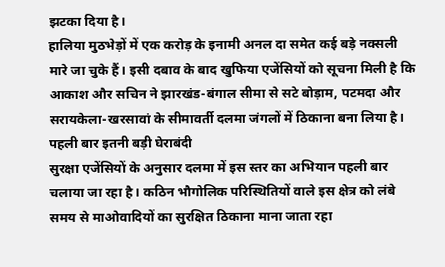झटका दिया है।
हालिया मुठभेड़ों में एक करोड़ के इनामी अनल दा समेत कई बड़े नक्सली मारे जा चुके हैं। इसी दबाव के बाद खुफिया एजेंसियों को सूचना मिली है कि आकाश और सचिन ने झारखंड-बंगाल सीमा से सटे बोड़ाम, पटमदा और सरायकेला-खरसावां के सीमावर्ती दलमा जंगलों में ठिकाना बना लिया है।
पहली बार इतनी बड़ी घेराबंदी
सुरक्षा एजेंसियों के अनुसार दलमा में इस स्तर का अभियान पहली बार चलाया जा रहा है। कठिन भौगोलिक परिस्थितियों वाले इस क्षेत्र को लंबे समय से माओवादियों का सुरक्षित ठिकाना माना जाता रहा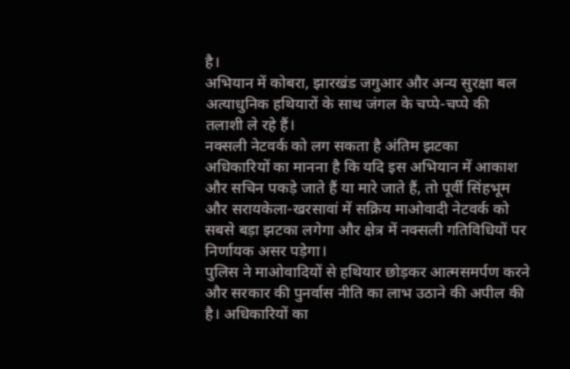है।
अभियान में कोबरा, झारखंड जगुआर और अन्य सुरक्षा बल अत्याधुनिक हथियारों के साथ जंगल के चप्पे-चप्पे की तलाशी ले रहे हैं।
नक्सली नेटवर्क को लग सकता है अंतिम झटका
अधिकारियों का मानना है कि यदि इस अभियान में आकाश और सचिन पकड़े जाते हैं या मारे जाते हैं, तो पूर्वी सिंहभूम और सरायकेला-खरसावां में सक्रिय माओवादी नेटवर्क को सबसे बड़ा झटका लगेगा और क्षेत्र में नक्सली गतिविधियों पर निर्णायक असर पड़ेगा।
पुलिस ने माओवादियों से हथियार छोड़कर आत्मसमर्पण करने और सरकार की पुनर्वास नीति का लाभ उठाने की अपील की है। अधिकारियों का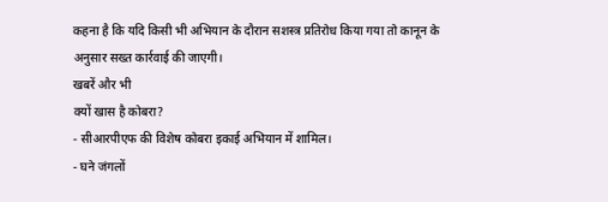कहना है कि यदि किसी भी अभियान के दौरान सशस्त्र प्रतिरोध किया गया तो कानून के अनुसार सख्त कार्रवाई की जाएगी।
खबरें और भी
क्यों खास है कोबरा?
- सीआरपीएफ की विशेष कोबरा इकाई अभियान में शामिल।
- घने जंगलों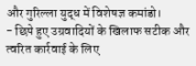और गुरिल्ला युद्ध में विशेषज्ञ कमांडो।
- छिपे हुए उग्रवादियों के खिलाफ सटीक और त्वरित कार्रवाई के लिए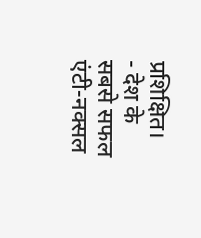प्रशिक्षित।
- देश के सबसे सफल एंटी-नक्सल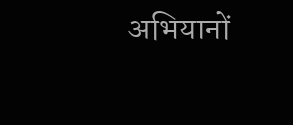अभियानों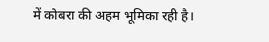में कोबरा की अहम भूमिका रही है।